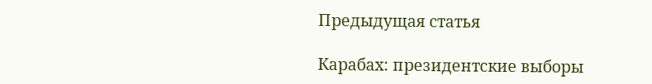Предыдущая статья

Карабах: президентские выборы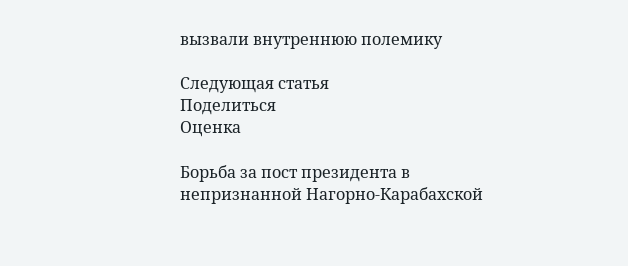вызвали внутреннюю полемику

Следующая статья
Поделиться
Оценка

Борьба за пост президента в непризнанной Нагорно-Карабахской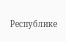Республике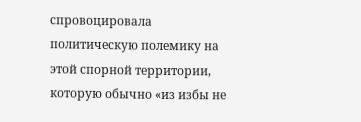спровоцировала политическую полемику на этой спорной территории, которую обычно «из избы не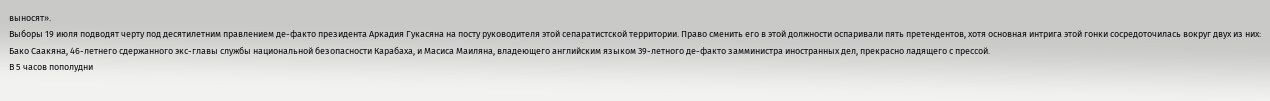выносят».
Выборы 19 июля подводят черту под десятилетним правлением де-факто президента Аркадия Гукасяна на посту руководителя этой сепаратистской территории. Право сменить его в этой должности оспаривали пять претендентов, хотя основная интрига этой гонки сосредоточилась вокруг двух из них: Бако Саакяна, 46-летнего сдержанного экс-главы службы национальной безопасности Карабаха, и Масиса Маиляна, владеющего английским языком 39-летного де-факто замминистра иностранных дел, прекрасно ладящего с прессой.
В 5 часов пополудни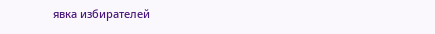явка избирателей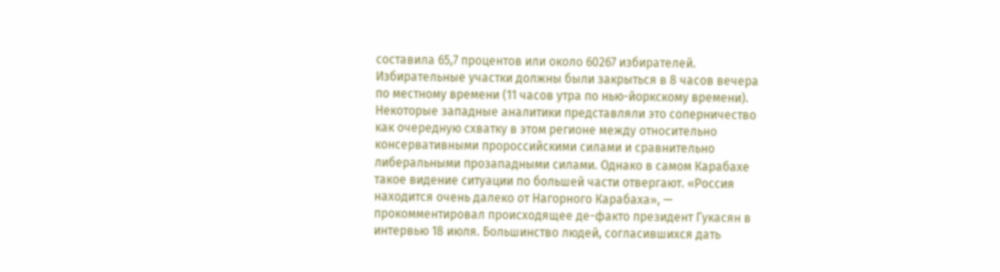составила 65,7 процентов или около 60267 избирателей. Избирательные участки должны были закрыться в 8 часов вечера по местному времени (11 часов утра по нью-йоркскому времени).
Некоторые западные аналитики представляли это соперничество как очередную схватку в этом регионе между относительно консервативными пророссийскими силами и сравнительно либеральными прозападными силами. Однако в самом Карабахе такое видение ситуации по большей части отвергают. «Россия находится очень далеко от Нагорного Карабаха», — прокомментировал происходящее де-факто президент Гукасян в интервью 18 июля. Большинство людей, согласившихся дать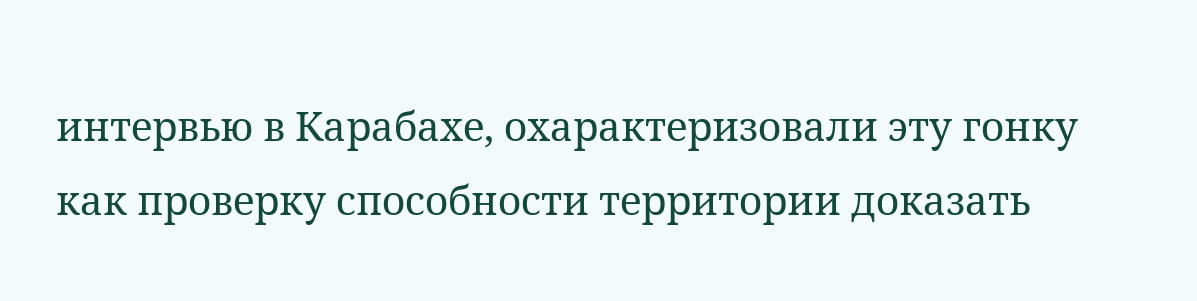интервью в Карабахе, охарактеризовали эту гонку как проверку способности территории доказать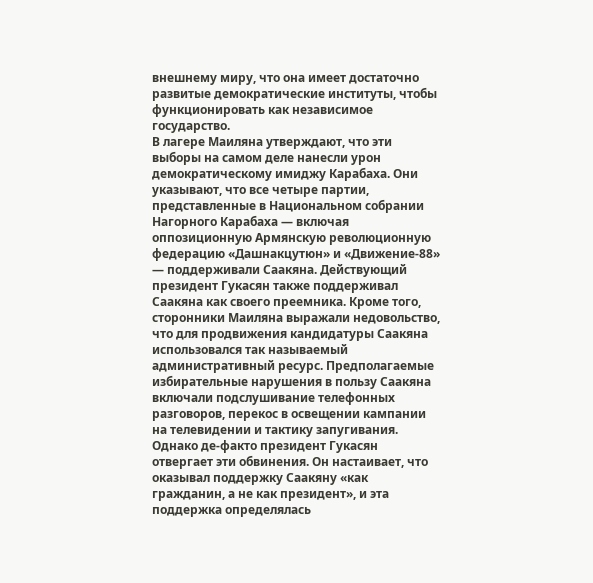внешнему миру, что она имеет достаточно развитые демократические институты, чтобы функционировать как независимое государство.
В лагере Маиляна утверждают, что эти выборы на самом деле нанесли урон демократическому имиджу Карабаха. Они указывают, что все четыре партии, представленные в Национальном собрании Нагорного Карабаха — включая оппозиционную Армянскую революционную федерацию «Дашнакцутюн» и «Движение-88» — поддерживали Саакяна. Действующий президент Гукасян также поддерживал Саакяна как своего преемника. Кроме того, сторонники Маиляна выражали недовольство, что для продвижения кандидатуры Саакяна использовался так называемый административный ресурс. Предполагаемые избирательные нарушения в пользу Саакяна включали подслушивание телефонных разговоров, перекос в освещении кампании на телевидении и тактику запугивания.
Однако де-факто президент Гукасян отвергает эти обвинения. Он настаивает, что оказывал поддержку Саакяну «как гражданин, а не как президент», и эта поддержка определялась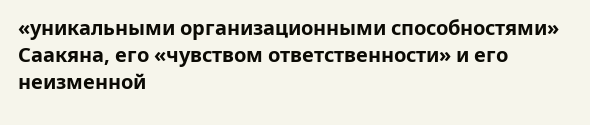«уникальными организационными способностями» Саакяна, его «чувством ответственности» и его неизменной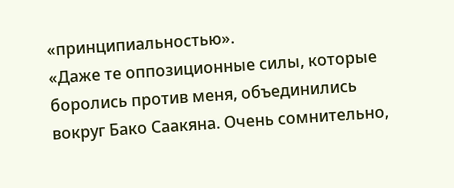«принципиальностью».
«Даже те оппозиционные силы, которые боролись против меня, объединились вокруг Бако Саакяна. Очень сомнительно,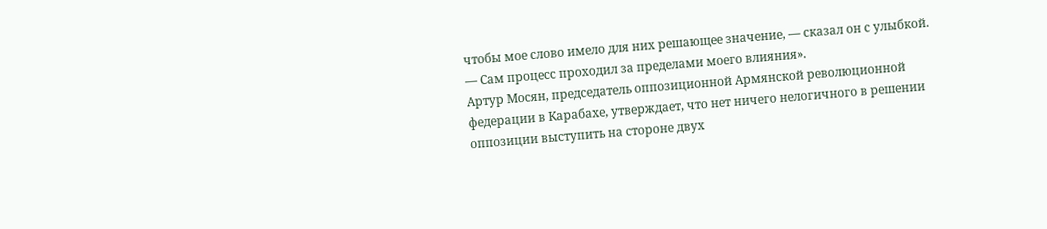чтобы мое слово имело для них решающее значение, — сказал он с улыбкой. — Сам процесс проходил за пределами моего влияния».
Артур Мосян, председатель оппозиционной Армянской революционной федерации в Карабахе, утверждает, что нет ничего нелогичного в решении оппозиции выступить на стороне двух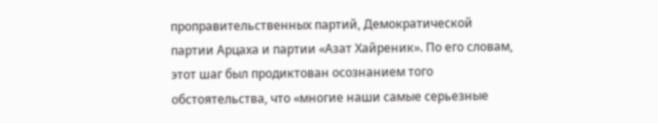проправительственных партий, Демократической партии Арцаха и партии «Азат Хайреник». По его словам, этот шаг был продиктован осознанием того обстоятельства, что «многие наши самые серьезные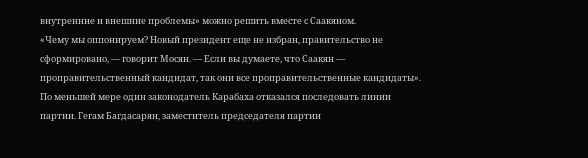внутренние и внешние проблемы» можно решить вместе с Саакяном.
«Чему мы оппонируем? Новый президент еще не избран, правительство не сформировано, — говорит Мосян. — Если вы думаете, что Саакян — проправительственный кандидат, так они все проправительственные кандидаты».
По меньшей мере один законодатель Карабаха отказался последовать линии партии. Гегам Багдасарян, заместитель председателя партии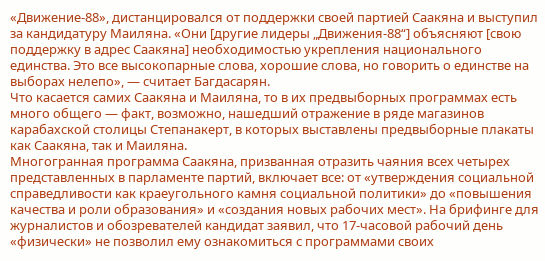«Движение-88», дистанцировался от поддержки своей партией Саакяна и выступил за кандидатуру Маиляна. «Они [другие лидеры „Движения-88“] объясняют [свою поддержку в адрес Саакяна] необходимостью укрепления национального единства. Это все высокопарные слова, хорошие слова, но говорить о единстве на выборах нелепо», — считает Багдасарян.
Что касается самих Саакяна и Маиляна, то в их предвыборных программах есть много общего — факт, возможно, нашедший отражение в ряде магазинов карабахской столицы Степанакерт, в которых выставлены предвыборные плакаты как Саакяна, так и Маиляна.
Многогранная программа Саакяна, призванная отразить чаяния всех четырех представленных в парламенте партий, включает все: от «утверждения социальной справедливости как краеугольного камня социальной политики» до «повышения качества и роли образования» и «создания новых рабочих мест». На брифинге для журналистов и обозревателей кандидат заявил, что 17-часовой рабочий день «физически» не позволил ему ознакомиться с программами своих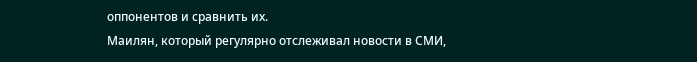оппонентов и сравнить их.
Маилян, который регулярно отслеживал новости в СМИ,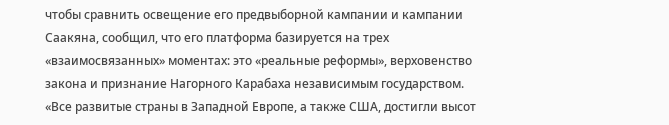чтобы сравнить освещение его предвыборной кампании и кампании Саакяна, сообщил, что его платформа базируется на трех «взаимосвязанных» моментах: это «реальные реформы», верховенство закона и признание Нагорного Карабаха независимым государством.
«Все развитые страны в Западной Европе, а также США, достигли высот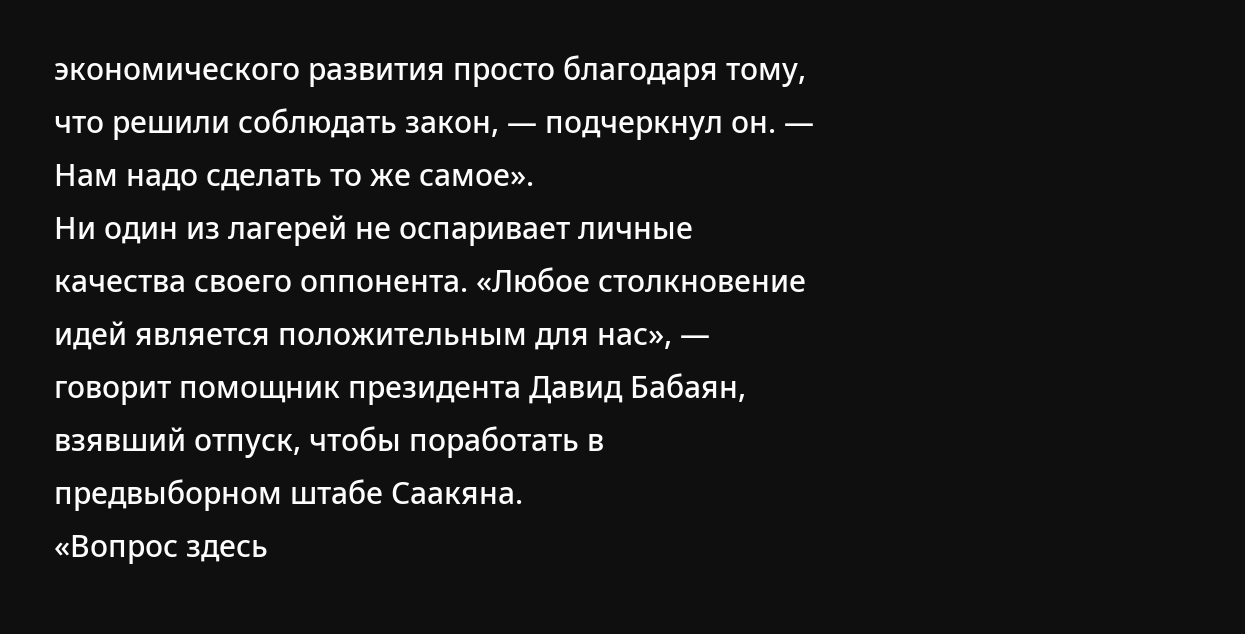экономического развития просто благодаря тому, что решили соблюдать закон, — подчеркнул он. — Нам надо сделать то же самое».
Ни один из лагерей не оспаривает личные качества своего оппонента. «Любое столкновение идей является положительным для нас», — говорит помощник президента Давид Бабаян, взявший отпуск, чтобы поработать в предвыборном штабе Саакяна.
«Вопрос здесь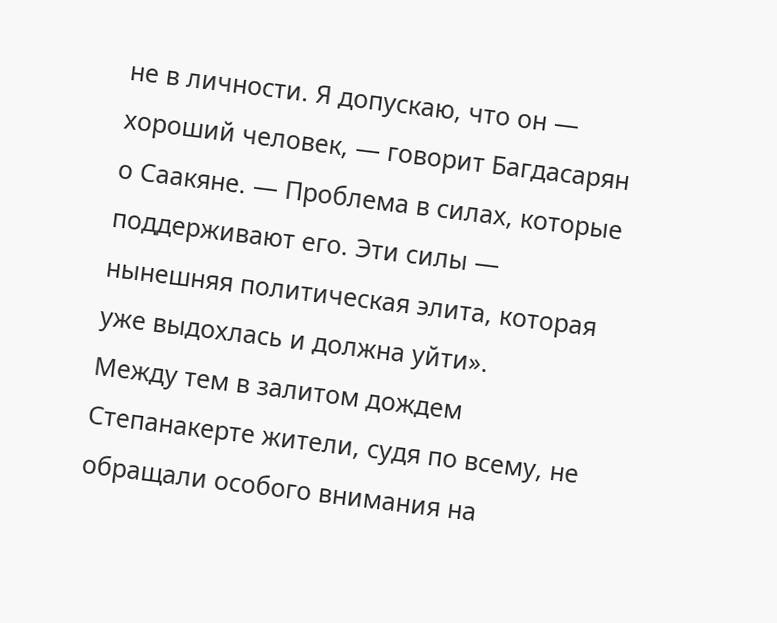не в личности. Я допускаю, что он — хороший человек, — говорит Багдасарян о Саакяне. — Проблема в силах, которые поддерживают его. Эти силы — нынешняя политическая элита, которая уже выдохлась и должна уйти».
Между тем в залитом дождем Степанакерте жители, судя по всему, не обращали особого внимания на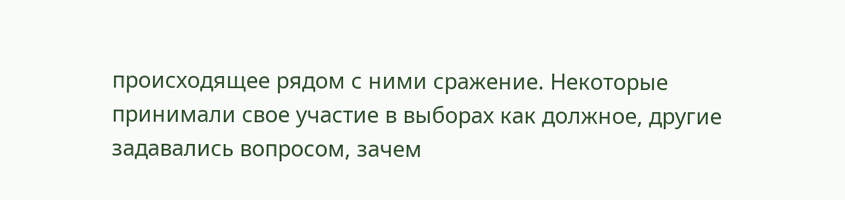происходящее рядом с ними сражение. Некоторые принимали свое участие в выборах как должное, другие задавались вопросом, зачем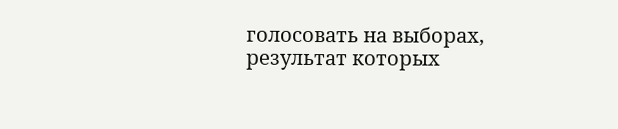голосовать на выборах, результат которых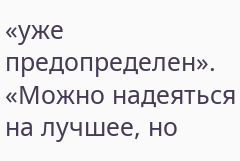«уже предопределен».
«Можно надеяться на лучшее, но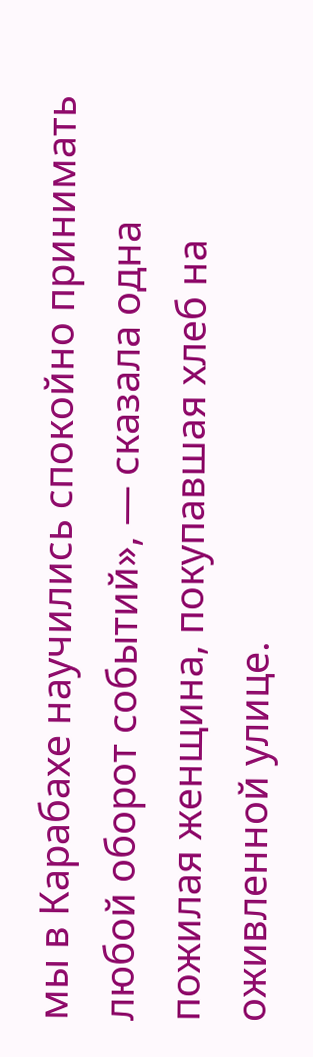мы в Карабахе научились спокойно принимать любой оборот событий», — сказала одна пожилая женщина, покупавшая хлеб на оживленной улице.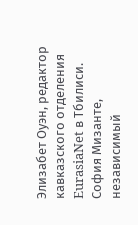Элизабет Оуэн, редактор кавказского отделения EurasiaNet в Тбилиси.
София Мизанте,  независимый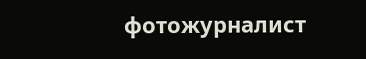фотожурналист